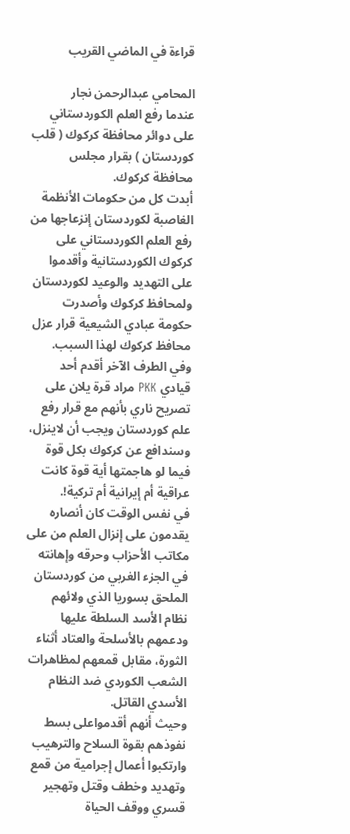قراءة في الماضي القريب

المحامي عبدالرحمن نجار
عندما رفع العلم الكوردستاني على دوائر محافظة كركوك ( قلب كوردستان ) بقرار مجلس محافظة كركوك.
أبدت كل من حكومات الأنظمة الغاصبة لكوردستان إنزعاجها من رفع العلم الكوردستاني على كركوك الكوردستانية وأقدموا على التهديد والوعيد لكوردستان ولمحافظ كركوك وأصدرت حكومة عبادي الشيعية قرار عزل محافظ كركوك لهذا السبب.
وفي الطرف الآخر أقدم أحد قيادي PKK مراد قرة يلان على تصريح ناري بأنهم مع قرار رفع علم كوردستان ويجب أن لاينزل، وسندافع عن كركوك بكل قوة فيما لو هاجمتها أية قوة كانت عراقية أم إيرانية أم تركية!.
في نفس الوقت كان أنصاره يقدمون على إنزال العلم من على مكاتب الأحزاب وحرقه وإهانته في الجزء الغربي من كوردستان الملحق بسوريا الذي ولائهم نظام الأسد السلطة عليها ودعمهم بالأسلحة والعتاد أثناء الثورة، مقابل قمعهم لمظاهرات الشعب الكوردي ضد النظام الأسدي القاتل.
وحيث أنهم أقدمواعلى بسط نفوذهم بقوة السلاح والترهيب وارتكبوا أعمال إجرامية من قمع وتهديد وخطف وقتل وتهجير قسري ووقف الحياة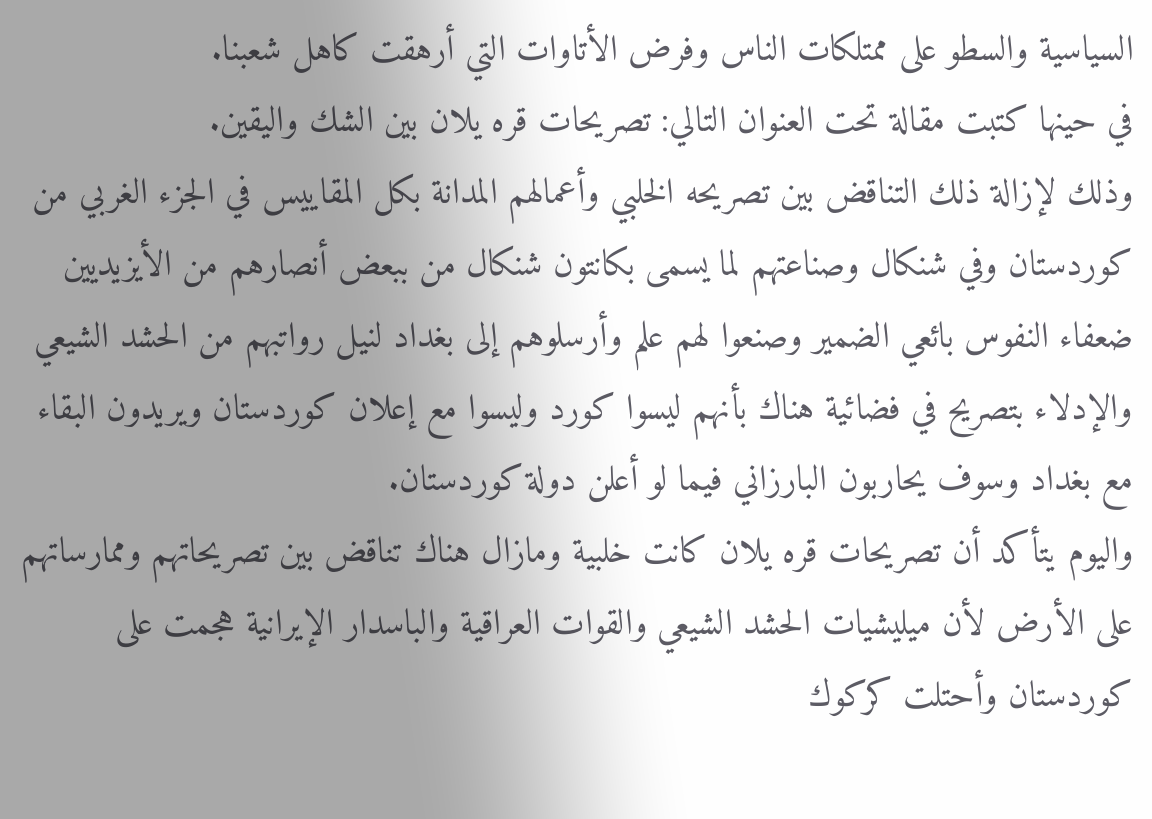السياسية والسطو على ممتلكات الناس وفرض الأتاوات التي أرهقت كاهل شعبنا.
في حينها كتبت مقالة تحت العنوان التالي: تصريحات قره يلان بين الشك واليقين.
وذلك لإزالة ذلك التناقض بين تصريحه الخلبي وأعمالهم المدانة بكل المقاييس في الجزء الغربي من كوردستان وفي شنكال وصناعتهم لما يسمى بكانتون شنكال من ببعض أنصارهم من الأيزيديين ضعفاء النفوس بائعي الضمير وصنعوا لهم علم وأرسلوهم إلى بغداد لنيل رواتبهم من الحشد الشيعي والإدلاء بتصريح في فضائية هناك بأنهم ليسوا كورد وليسوا مع إعلان كوردستان ويريدون البقاء مع بغداد وسوف يحاربون البارزاني فيما لو أعلن دولة كوردستان.
واليوم يتأكد أن تصريحات قره يلان كانت خلبية ومازال هناك تناقض بين تصريحاتهم وممارساتهم على الأرض لأن ميليشيات الحشد الشيعي والقوات العراقية والباسدار الإيرانية هجمت على كوردستان وأحتلت كركوك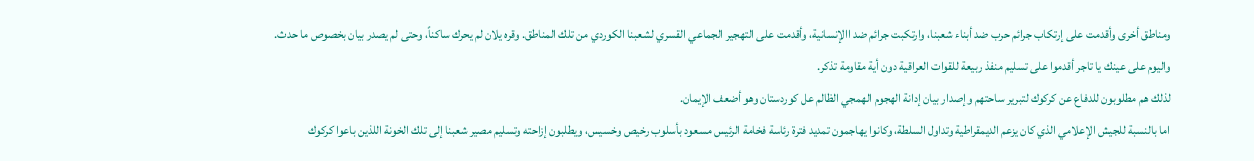ومناطق أخرى وأقدمت على إرتكاب جرائم حرب ضد أبناء شعبنا، وارتكبت جرائم ضد االإنسانية، وأقدمت على التهجير الجماعي القسري لشعبنا الكوردي من تلك المناطق. وقره يلان لم يحرك ساكناً، وحتى لم يصدر بيان بخصوص ما حدث.
واليوم على عينك يا تاجر أقدموا على تسليم منفذ ربيعة للقوات العراقية دون أية مقاومة تذكر.
لذلك هم مطلوبون للدفاع عن كركوك لتبرير ساحتهم وإصدار بيان إدانة الهجوم الهمجي الظالم عل كوردستان وهو أضعف الإيمان.
اما بالنسبة للجيش الإعلامي الذي كان يزعم الديمقراطية وتداول السلطة، وكانوا يهاجمون تمديد فترة رئاسة فخامة الرئيس مسعود بأسلوب رخيص وخسيس، ويطلبون إزاحته وتسليم مصير شعبنا إلى تلك الخونة اللذين باعوا كركوك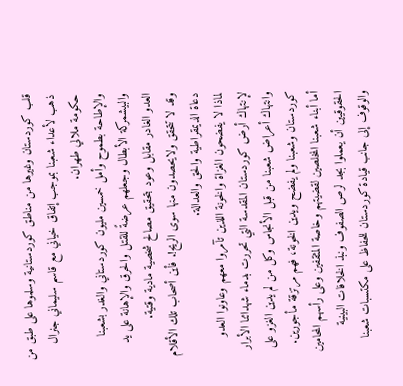قلب كوردستان وغيرها من مناطق كوردستانية وسلموها على طبق من ذهب لأعداء شعبنا بموجب إتفاق خياني مع قاسم سليماني جنرال حكومة ملالي طهران.
والإطاحة بطموح وأمل خمسين مليون كوردستاني والغدر بشعبنا والبيشمركة الأبطال وجعلهم عرضةً للقتل والحرق والإهانة على يد العدو الغادر مقابل وعود بتحقيق مصالح شخصية مادية وقتية.
وقد لا تتحقق ولايحصدون منها سوى الريح!. فأين أصحاب تلك الأقلام دعاة الديمقراطية والحق والعدالة.
لماذا لا يفضحون الغزاة والخونة اللذين تآمروا معهم وعاونوا العدو لإنتهاك أرض كوردستان المقدسة التي تحررت بدماء شهدائنا الأبرار وانتهاك أعراض شعبنا من قبل الأنجاس وكل من لم يدين الغزو على كوردستان وشعبنا ولم يفضح ويدين الخونة، فهم مرتزقة مأجورين.
أما أبناء شعبنا المخلصين لقضيتهم وخاصة المثقفين وعلى رأسهم المحامين الحقوقيين أن يعملوا بجد لرص الصفوف ونبذ الخلافات البينية والوقوف إلى جانب قيادة كوردستان للحفاظ على مكتسبات شعبنا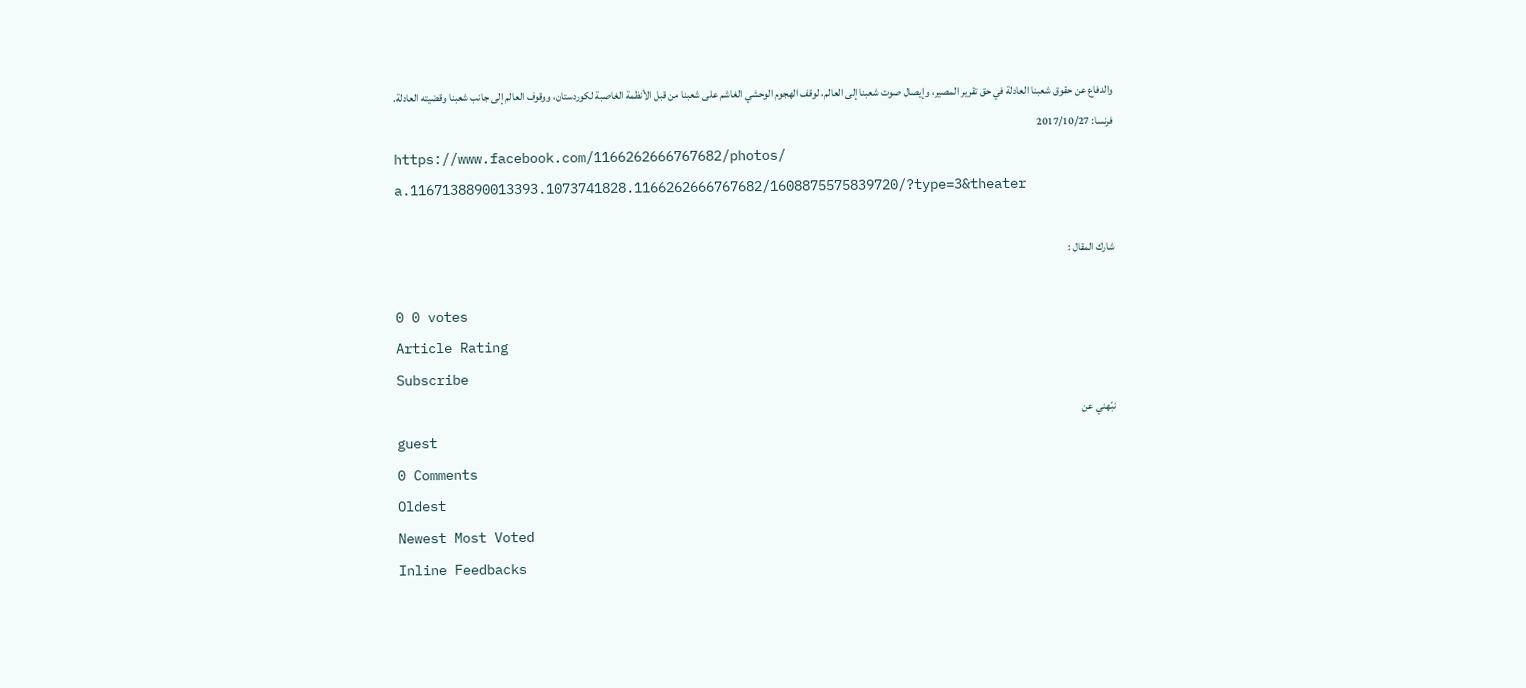والدفاع عن حقوق شعبنا العادلة في حق تقرير المصير، وإيصال صوت شعبنا إلى العالم، لوقف الهجوم الوحشي الغاشم على شعبنا من قبل الأنظمة الغاصبة لكوردستان، ووقوف العالم إلى جانب شعبنا وقضيته العادلة.
فرنسا: 2017/10/27
https://www.facebook.com/1166262666767682/photos/
a.1167138890013393.1073741828.1166262666767682/1608875575839720/?type=3&theater

شارك المقال :

0 0 votes
Article Rating
Subscribe
نبّهني عن
guest
0 Comments
Oldest
Newest Most Voted
Inline Feedbacks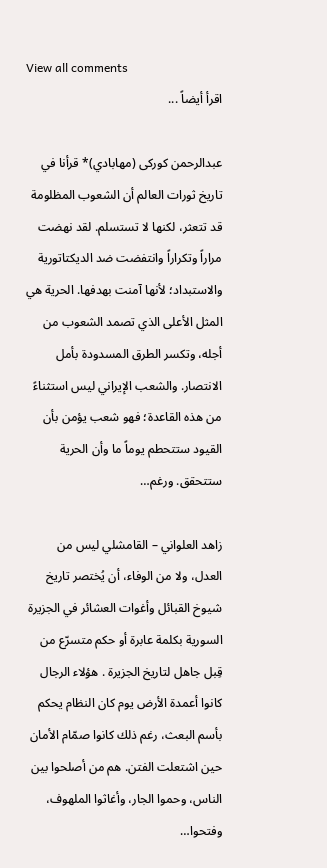View all comments
اقرأ أيضاً ...

عبدالرحمن کورکی (مهابادي)* قرأنا في تاريخ ثورات العالم أن الشعوب المظلومة قد تتعثر، لكنها لا تستسلم. لقد نهضت مراراً وتكراراً وانتفضت ضد الديكتاتورية والاستبداد؛ لأنها آمنت بهدفها. الحرية هي المثل الأعلى الذي تصمد الشعوب من أجله، وتكسر الطرق المسدودة بأمل الانتصار. والشعب الإيراني ليس استثناءً من هذه القاعدة؛ فهو شعب يؤمن بأن القيود ستتحطم يوماً ما وأن الحرية ستتحقق. ورغم…

زاهد العلواني – القامشلي ليس من العدل، ولا من الوفاء، أن يُختصر تاريخ شيوخ القبائل وأغوات العشائر في الجزيرة السورية بكلمة عابرة أو حكم متسرّع من قِبل جاهل لتاريخ الجزيرة . هؤلاء الرجال كانوا أعمدة الأرض يوم كان النظام يحكم بأسم البعث، رغم ذلك كانوا صمّام الأمان حين اشتعلت الفتن. هم من أصلحوا بين الناس، وحموا الجار، وأغاثوا الملهوف، وفتحوا…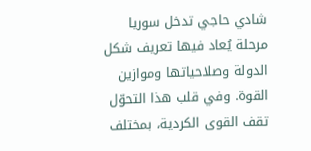شادي حاجي تدخل سوريا مرحلة يُعاد فيها تعريف شكل الدولة وصلاحياتها وموازين القوة. وفي قلب هذا التحوّل تقف القوى الكردية، بمختلف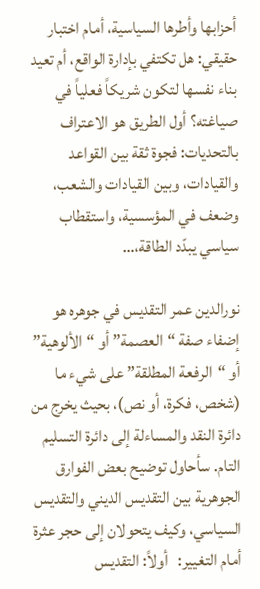أحزابها وأطرها السياسية، أمام اختبار حقيقي: هل تكتفي بإدارة الواقع، أم تعيد بناء نفسها لتكون شريكاً فعلياً في صياغته؟ أول الطريق هو الاعتراف بالتحديات: فجوة ثقة بين القواعد والقيادات، وبين القيادات والشعب، وضعف في المؤسسية، واستقطاب سياسي يبدّد الطاقة،…

نورالدين عمر التقديس في جوهره هو إضفاء صفة “العصمة” أو “الألوهية” أو “الرفعة المطلقة” على شيء ما (شخص، فكرة، أو نص)، بحيث يخرج من دائرة النقد والمساءلة إلى دائرة التسليم التام. سأحاول توضيح بعض الفوارق الجوهرية بين التقديس الديني والتقديس السياسي، وكيف يتحولان إلى حجر عثرة أمام التغيير:   أولاً: التقديس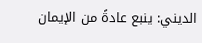الديني: ينبع عادةً من الإيمان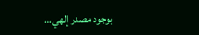بوجود مصدر إلهي…